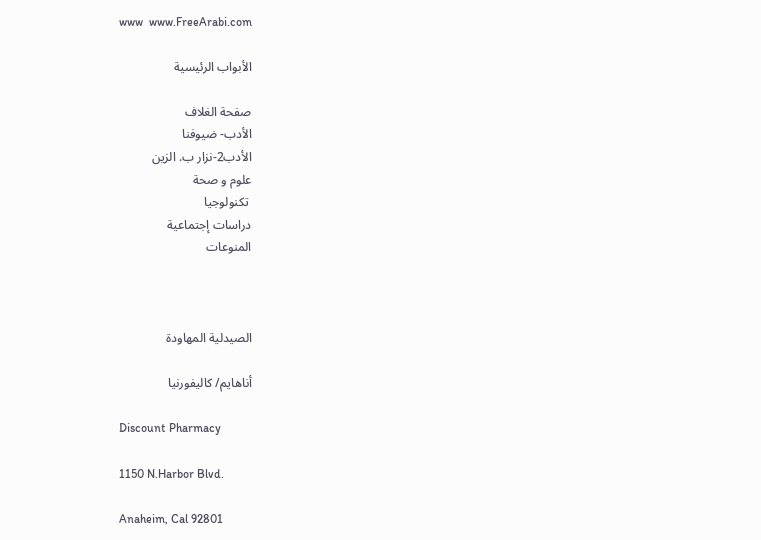www  www.FreeArabi.com

الأبواب الرئيسية

صفحة الغلاف
الأدب- ضيوفنا
الأدب2-نزار ب. الزين
علوم و صحة
 تكنولوجيا
دراسات إجتماعية
المنوعات



الصيدلية المهاودة

أناهايم/ كاليفورنيا

Discount Pharmacy

1150 N.Harbor Blvd.

Anaheim, Cal 92801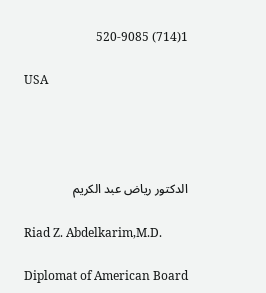1(714) 520-9085

USA




الدكتور رياض عبد الكريم

Riad Z. Abdelkarim,M.D.

Diplomat of American Board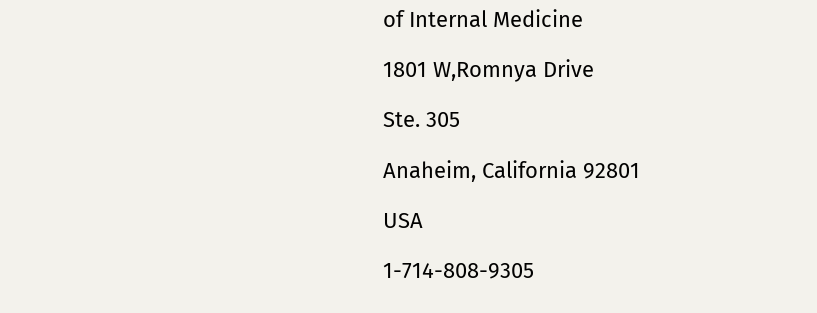of Internal Medicine

1801 W,Romnya Drive

Ste. 305

Anaheim, California 92801

USA

1-714-808-9305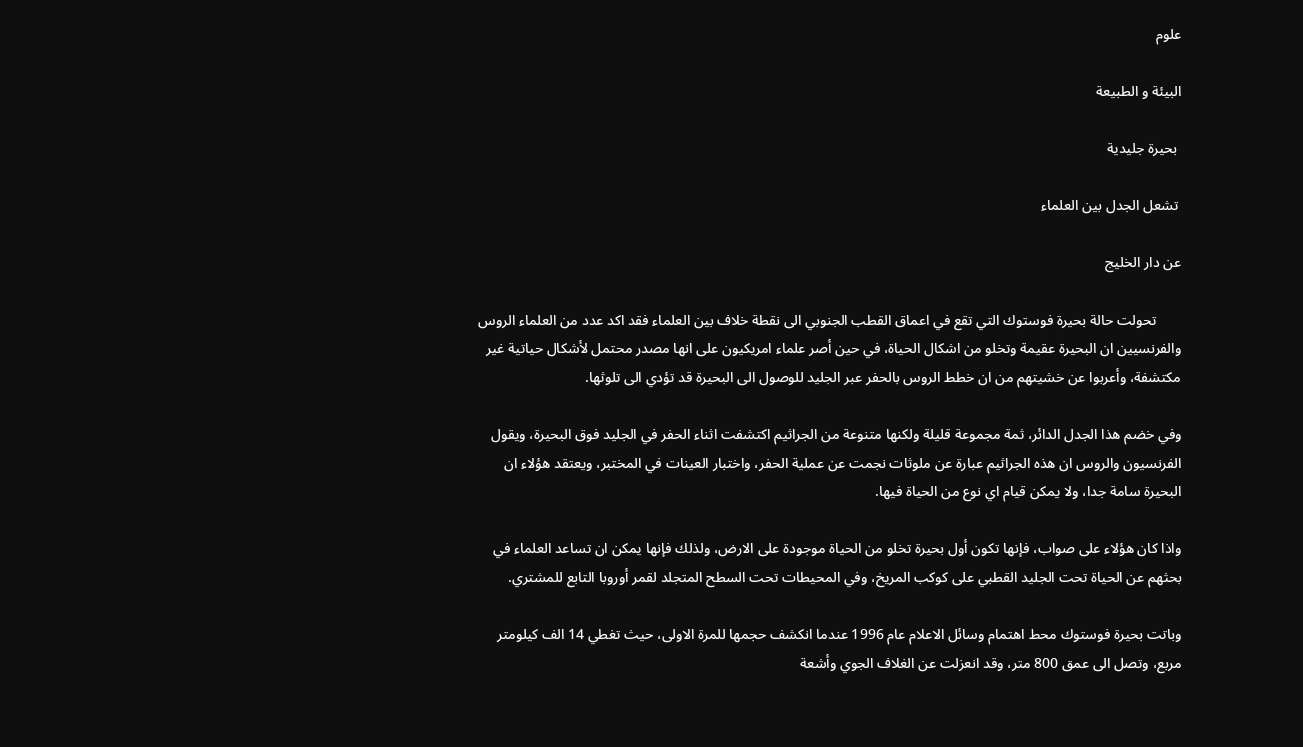علوم

البيئة و الطبيعة

 بحيرة جليدية

 تشعل الجدل بين العلماء

عن دار الخليج

       تحولت حالة بحيرة فوستوك التي تقع في اعماق القطب الجنوبي الى نقطة خلاف بين العلماء فقد اكد عدد من العلماء الروس والفرنسيين ان البحيرة عقيمة وتخلو من اشكال الحياة، في حين أصر علماء امريكيون على انها مصدر محتمل لأشكال حياتية غير مكتشفة، وأعربوا عن خشيتهم من ان خطط الروس بالحفر عبر الجليد للوصول الى البحيرة قد تؤدي الى تلوثها.

وفي خضم هذا الجدل الدائر، ثمة مجموعة قليلة ولكنها متنوعة من الجراثيم اكتشفت اثناء الحفر في الجليد فوق البحيرة، ويقول الفرنسيون والروس ان هذه الجراثيم عبارة عن ملوثات نجمت عن عملية الحفر، واختبار العينات في المختبر، ويعتقد هؤلاء ان البحيرة سامة جدا، ولا يمكن قيام اي نوع من الحياة فيها.

واذا كان هؤلاء على صواب، فإنها تكون أول بحيرة تخلو من الحياة موجودة على الارض، ولذلك فإنها يمكن ان تساعد العلماء في بحثهم عن الحياة تحت الجليد القطبي على كوكب المريخ، وفي المحيطات تحت السطح المتجلد لقمر أوروبا التابع للمشتري.

وباتت بحيرة فوستوك محط اهتمام وسائل الاعلام عام 1996 عندما انكشف حجمها للمرة الاولى، حيث تغطي 14 الف كيلومتر مربع، وتصل الى عمق 800 متر، وقد انعزلت عن الغلاف الجوي وأشعة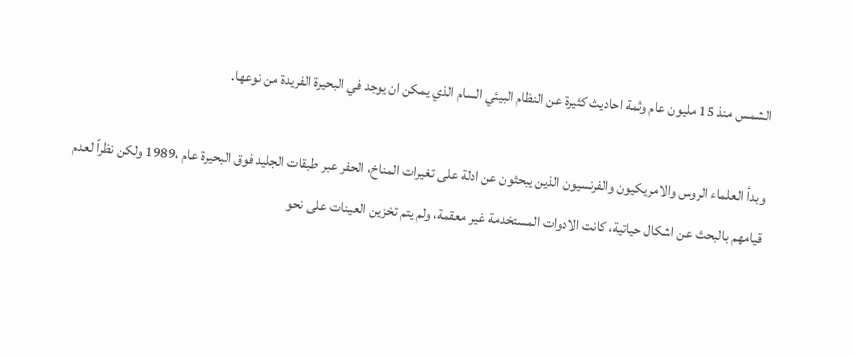الشمس منذ 15 مليون عام وثمة احاديث كثيرة عن النظام البيئي السام الذي يمكن ان يوجد في البحيرة الفريدة من نوعها.

وبدأ العلماء الروس والامريكيون والفرنسيون الذين يبحثون عن ادلة على تغيرات المناخ، الحفر عبر طبقات الجليد فوق البحيرة عام ،1989 ولكن نظراً لعدم قيامهم بالبحث عن اشكال حياتية، كانت الادوات المستخدمة غير معقمة، ولم يتم تخزين العينات على نحو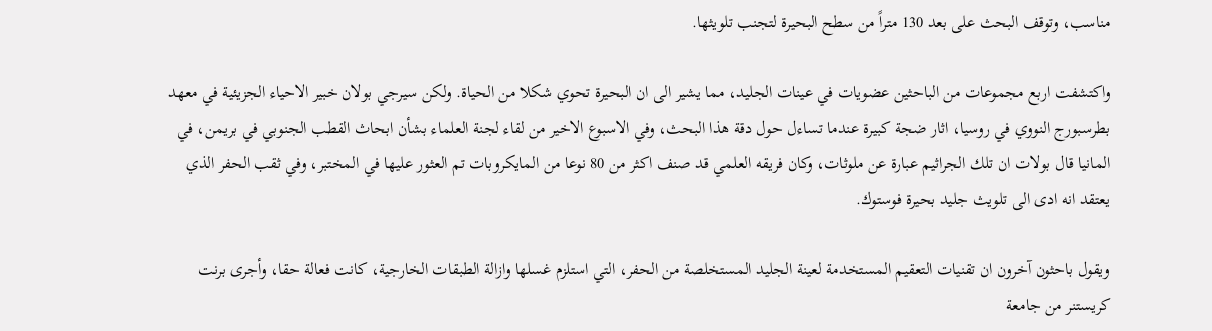مناسب، وتوقف البحث على بعد 130 متراً من سطح البحيرة لتجنب تلويثها.

واكتشفت اربع مجموعات من الباحثين عضويات في عينات الجليد، مما يشير الى ان البحيرة تحوي شكلا من الحياة. ولكن سيرجي بولان خبير الاحياء الجزيئية في معهد بطرسبورج النووي في روسيا، اثار ضجة كبيرة عندما تساءل حول دقة هذا البحث، وفي الاسبوع الاخير من لقاء لجنة العلماء بشأن ابحاث القطب الجنوبي في بريمن، في المانيا قال بولات ان تلك الجراثيم عبارة عن ملوثات، وكان فريقه العلمي قد صنف اكثر من 80 نوعا من المايكروبات تم العثور عليها في المختبر، وفي ثقب الحفر الذي يعتقد انه ادى الى تلويث جليد بحيرة فوستوك.

ويقول باحثون آخرون ان تقنيات التعقيم المستخدمة لعينة الجليد المستخلصة من الحفر، التي استلزم غسلها وازالة الطبقات الخارجية، كانت فعالة حقا، وأجرى برنت كريستنر من جامعة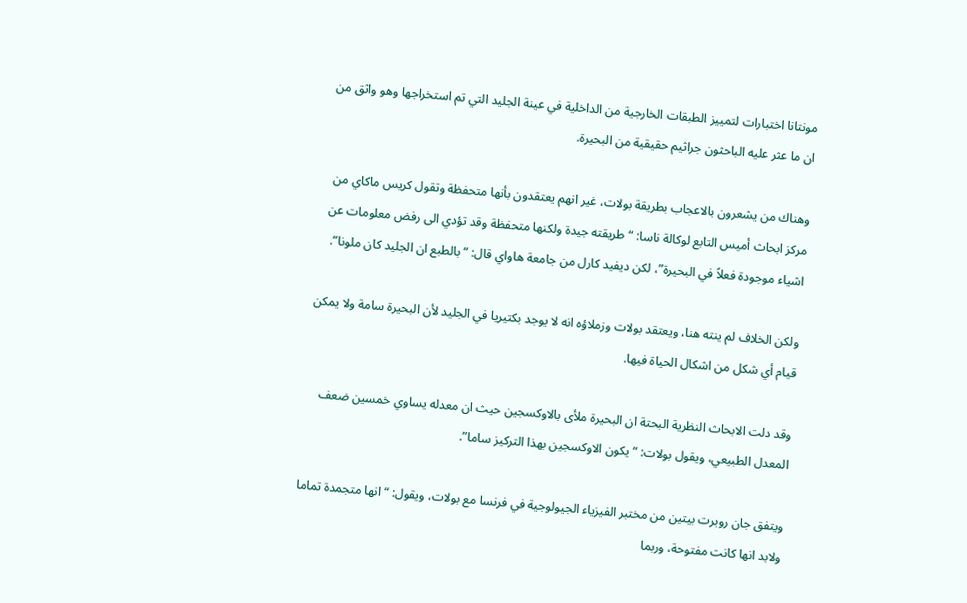مونتانا اختبارات لتمييز الطبقات الخارجية من الداخلية في عينة الجليد التي تم استخراجها وهو واثق من ان ما عثر عليه الباحثون جراثيم حقيقية من البحيرة.

وهناك من يشعرون بالاعجاب بطريقة بولات، غير انهم يعتقدون بأنها متحفظة وتقول كريس ماكاي من مركز ابحاث أميس التابع لوكالة ناسا: “طريقته جيدة ولكنها متحفظة وقد تؤدي الى رفض معلومات عن اشياء موجودة فعلاً في البحيرة”، لكن ديفيد كارل من جامعة هاواي قال: “بالطبع ان الجليد كان ملونا”.

ولكن الخلاف لم ينته هنا، ويعتقد بولات وزملاؤه انه لا يوجد بكتيريا في الجليد لأن البحيرة سامة ولا يمكن قيام أي شكل من اشكال الحياة فيها.

وقد دلت الابحاث النظرية البحتة ان البحيرة ملأى بالاوكسجين حيث ان معدله يساوي خمسين ضعف المعدل الطبيعي، ويقول بولات: “يكون الاوكسجين بهذا التركيز ساما”.

ويتفق جان روبرت بيتين من مختبر الفيزياء الجيولوجية في فرنسا مع بولات، ويقول: “انها متجمدة تماما ولابد انها كانت مفتوحة، وربما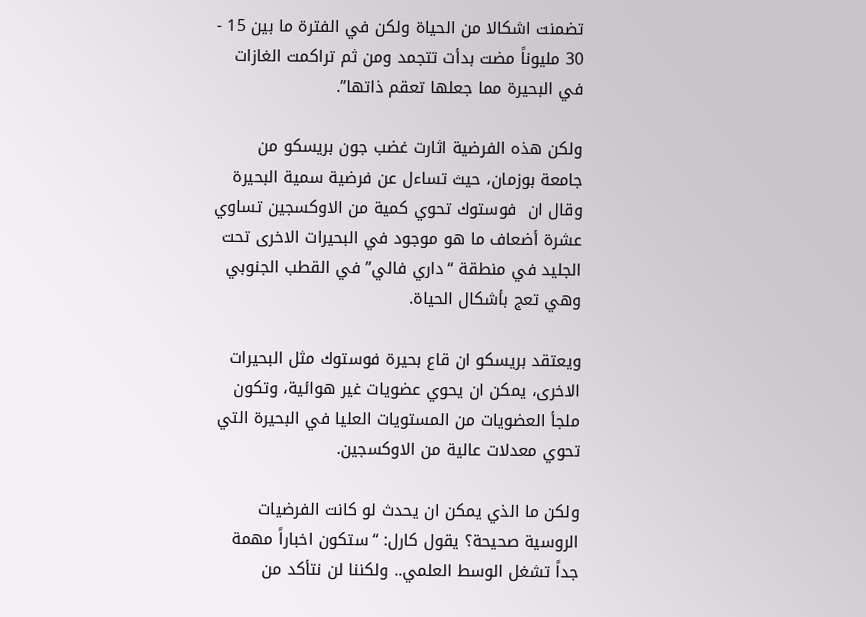تضمنت اشكالا من الحياة ولكن في الفترة ما بين 15 - 30 مليوناً مضت بدأت تتجمد ومن ثم تراكمت الغازات في البحيرة مما جعلها تعقم ذاتها”.

ولكن هذه الفرضية اثارت غضب جون بريسكو من جامعة بوزمان، حيث تساءل عن فرضية سمية البحيرة وقال ان  فوستوك تحوي كمية من الاوكسجين تساوي عشرة أضعاف ما هو موجود في البحيرات الاخرى تحت الجليد في منطقة “داري فالي” في القطب الجنوبي وهي تعج بأشكال الحياة.

ويعتقد بريسكو ان قاع بحيرة فوستوك مثل البحيرات الاخرى، يمكن ان يحوي عضويات غير هوائية، وتكون ملجأ العضويات من المستويات العليا في البحيرة التي تحوي معدلات عالية من الاوكسجين.

ولكن ما الذي يمكن ان يحدث لو كانت الفرضيات الروسية صحيحة؟ يقول كارل: “ستكون اخباراً مهمة جداً تشغل الوسط العلمي.. ولكننا لن نتأكد من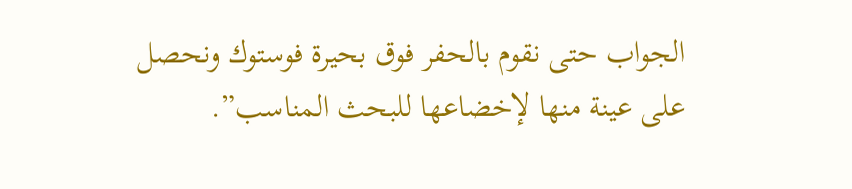الجواب حتى نقوم بالحفر فوق بحيرة فوستوك ونحصل على عينة منها لإخضاعها للبحث المناسب”.